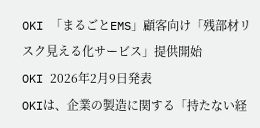OKI 「まるごとEMS」顧客向け「残部材リスク見える化サービス」提供開始
OKI 2026年2月9日発表
OKIは、企業の製造に関する「持たない経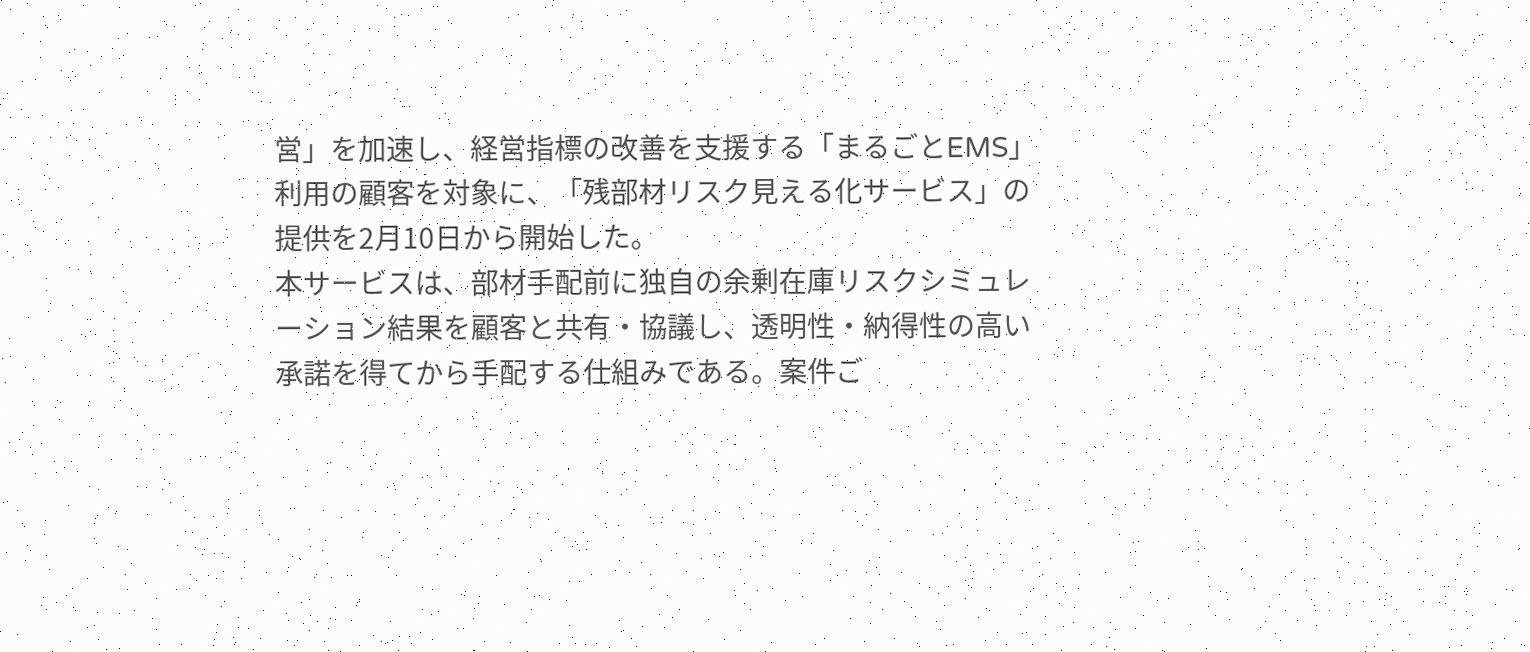営」を加速し、経営指標の改善を支援する「まるごとEMS」利用の顧客を対象に、「残部材リスク見える化サービス」の提供を2月10日から開始した。
本サービスは、部材手配前に独自の余剰在庫リスクシミュレーション結果を顧客と共有・協議し、透明性・納得性の高い承諾を得てから手配する仕組みである。案件ご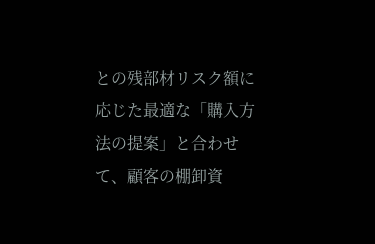との残部材リスク額に応じた最適な「購入方法の提案」と合わせて、顧客の棚卸資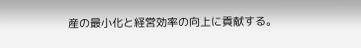産の最小化と経営効率の向上に貢献する。